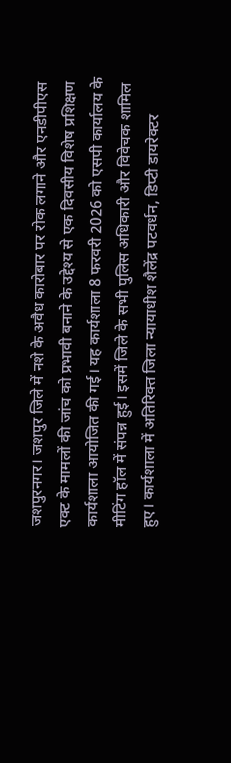जशपुरनगर। जशपुर जिले में नशे के अवैध कारोबार पर रोक लगाने और एनडीपीएस एक्ट के मामलों की जांच को प्रभावी बनाने के उद्देश्य से एक दिवसीय विशेष प्रशिक्षण कार्यशाला आयोजित की गई। यह कार्यशाला 8 फरवरी 2026 को एसपी कार्यालय के मीटिंग हॉल में संपन्न हुई। इसमें जिले के सभी पुलिस अधिकारी और विवेचक शामिल हुए। कार्यशाला में अतिरिक्त जिला न्यायाधीश शैलेंद्र पटवर्धन, डिप्टी डायरेक्टर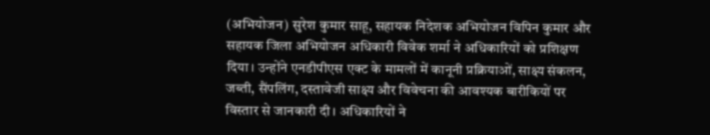(अभियोजन) सुरेश कुमार साहू, सहायक निदेशक अभियोजन विपिन कुमार और सहायक जिला अभियोजन अधिकारी विवेक शर्मा ने अधिकारियों को प्रशिक्षण दिया। उन्होंने एनडीपीएस एक्ट के मामलों में कानूनी प्रक्रियाओं, साक्ष्य संकलन, जब्ती, सैंपलिंग, दस्तावेजी साक्ष्य और विवेचना की आवश्यक बारीकियों पर विस्तार से जानकारी दी। अधिकारियों ने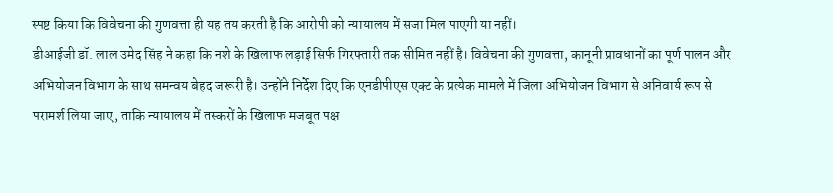स्पष्ट किया कि विवेचना की गुणवत्ता ही यह तय करती है कि आरोपी को न्यायालय में सजा मिल पाएगी या नहीं।
डीआईजी डॉ. लाल उमेद सिंह ने कहा कि नशे के खिलाफ लड़ाई सिर्फ गिरफ्तारी तक सीमित नहीं है। विवेचना की गुणवत्ता, कानूनी प्रावधानों का पूर्ण पालन और अभियोजन विभाग के साथ समन्वय बेहद जरूरी है। उन्होंने निर्देश दिए कि एनडीपीएस एक्ट के प्रत्येक मामले में जिला अभियोजन विभाग से अनिवार्य रूप से परामर्श लिया जाए, ताकि न्यायालय में तस्करों के खिलाफ मजबूत पक्ष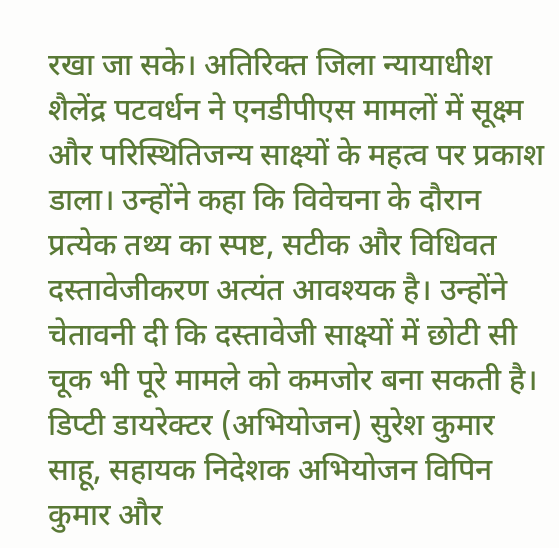रखा जा सके। अतिरिक्त जिला न्यायाधीश शैलेंद्र पटवर्धन ने एनडीपीएस मामलों में सूक्ष्म और परिस्थितिजन्य साक्ष्यों के महत्व पर प्रकाश डाला। उन्होंने कहा कि विवेचना के दौरान प्रत्येक तथ्य का स्पष्ट, सटीक और विधिवत दस्तावेजीकरण अत्यंत आवश्यक है। उन्होंने चेतावनी दी कि दस्तावेजी साक्ष्यों में छोटी सी चूक भी पूरे मामले को कमजोर बना सकती है।
डिप्टी डायरेक्टर (अभियोजन) सुरेश कुमार साहू, सहायक निदेशक अभियोजन विपिन कुमार और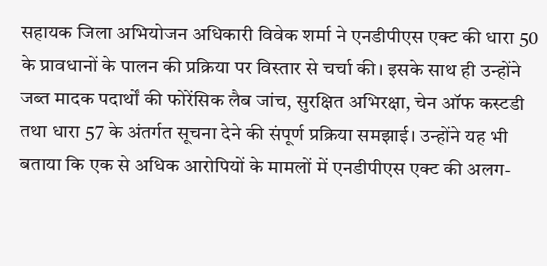सहायक जिला अभियोजन अधिकारी विवेक शर्मा ने एनडीपीएस एक्ट की धारा 50 के प्रावधानों के पालन की प्रक्रिया पर विस्तार से चर्चा की। इसके साथ ही उन्होंने जब्त मादक पदार्थों की फोरेंसिक लैब जांच, सुरक्षित अभिरक्षा, चेन ऑफ कस्टडी तथा धारा 57 के अंतर्गत सूचना देने की संपूर्ण प्रक्रिया समझाई। उन्होंने यह भी बताया कि एक से अधिक आरोपियों के मामलों में एनडीपीएस एक्ट की अलग-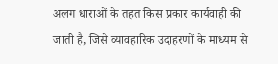अलग धाराओं के तहत किस प्रकार कार्यवाही की जाती है, जिसे व्यावहारिक उदाहरणों के माध्यम से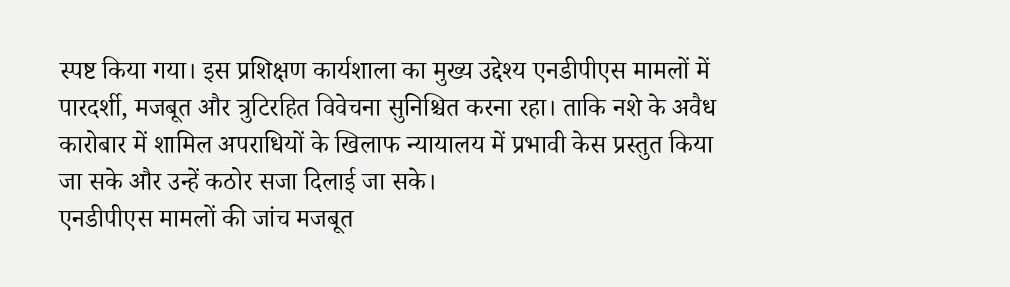स्पष्ट किया गया। इस प्रशिक्षण कार्यशाला का मुख्य उद्देश्य एनडीपीएस मामलों में पारदर्शी, मजबूत और त्रुटिरहित विवेचना सुनिश्चित करना रहा। ताकि नशे के अवैध कारोबार में शामिल अपराधियों के खिलाफ न्यायालय में प्रभावी केस प्रस्तुत किया जा सके और उन्हें कठोर सजा दिलाई जा सके।
एनडीपीएस मामलों की जांच मजबूत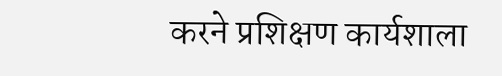करने प्रशिक्षण कार्यशाला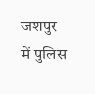जशपुर में पुलिस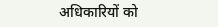अधिकारियों को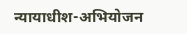न्यायाधीश-अभियोजन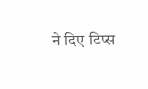ने दिए टिप्स